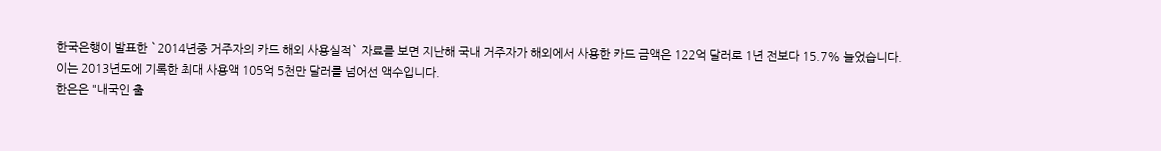한국은행이 발표한 `2014년중 거주자의 카드 해외 사용실적` 자료를 보면 지난해 국내 거주자가 해외에서 사용한 카드 금액은 122억 달러로 1년 전보다 15.7% 늘었습니다.
이는 2013년도에 기록한 최대 사용액 105억 5천만 달러를 넘어선 액수입니다.
한은은 "내국인 출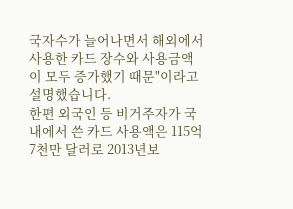국자수가 늘어나면서 해외에서 사용한 카드 장수와 사용금액이 모두 증가했기 때문"이라고 설명했습니다.
한편 외국인 등 비거주자가 국내에서 쓴 카드 사용액은 115억7천만 달러로 2013년보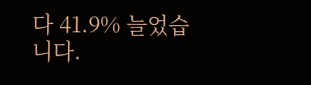다 41.9% 늘었습니다.